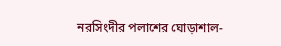নরসিংদীর পলাশের ঘোড়াশাল-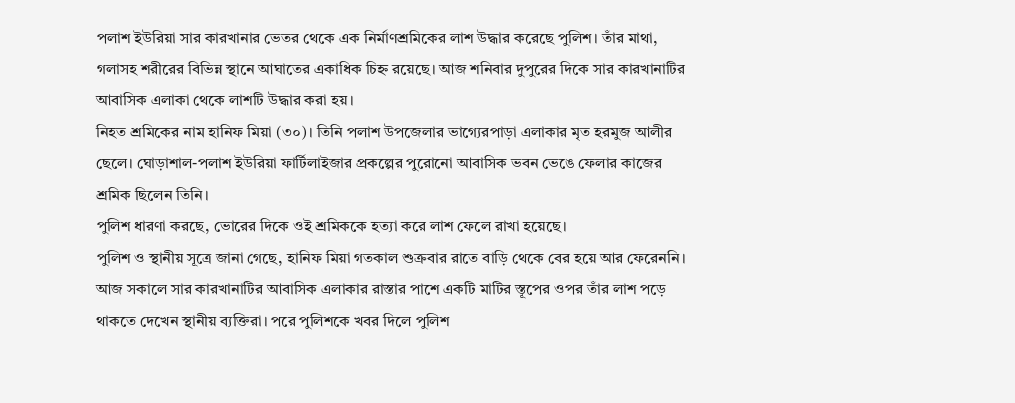পলাশ ইউরিয়া সার কারখানার ভেতর থেকে এক নির্মাণশ্রমিকের লাশ উদ্ধার করেছে পুলিশ। তাঁর মাথা, গলাসহ শরীরের বিভিন্ন স্থানে আঘাতের একাধিক চিহ্ন রয়েছে। আজ শনিবার দুপুরের দিকে সার কারখানাটির আবাসিক এলাকা থেকে লাশটি উদ্ধার করা হয়।
নিহত শ্রমিকের নাম হানিফ মিয়া (৩০)। তিনি পলাশ উপজেলার ভাগ্যেরপাড়া এলাকার মৃত হরমুজ আলীর ছেলে। ঘোড়াশাল-পলাশ ইউরিয়া ফার্টিলাইজার প্রকল্পের পুরোনো আবাসিক ভবন ভেঙে ফেলার কাজের শ্রমিক ছিলেন তিনি।
পুলিশ ধারণা করছে, ভোরের দিকে ওই শ্রমিককে হত্যা করে লাশ ফেলে রাখা হয়েছে।
পুলিশ ও স্থানীয় সূত্রে জানা গেছে, হানিফ মিয়া গতকাল শুক্রবার রাতে বাড়ি থেকে বের হয়ে আর ফেরেননি। আজ সকালে সার কারখানাটির আবাসিক এলাকার রাস্তার পাশে একটি মাটির স্তূপের ওপর তাঁর লাশ পড়ে থাকতে দেখেন স্থানীয় ব্যক্তিরা। পরে পুলিশকে খবর দিলে পুলিশ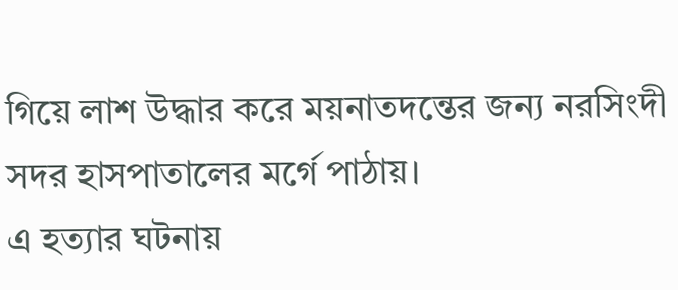গিয়ে লাশ উদ্ধার করে ময়নাতদন্তের জন্য নরসিংদী সদর হাসপাতালের মর্গে পাঠায়।
এ হত্যার ঘটনায়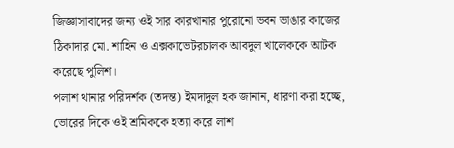জিজ্ঞাসাবাদের জন্য ওই সার কারখানার পুরোনো ভবন ভাঙার কাজের ঠিকাদার মো. শাহিন ও এক্সকাভেটরচালক আবদুল খালেককে আটক করেছে পুলিশ।
পলাশ থানার পরিদর্শক (তদন্ত) ইমদাদুল হক জানান, ধারণা করা হচ্ছে, ভোরের দিকে ওই শ্রমিককে হত্যা করে লাশ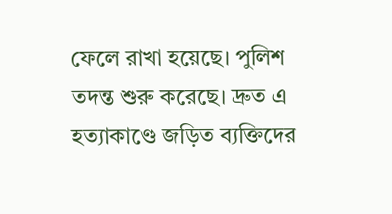ফেলে রাখা হয়েছে। পুলিশ তদন্ত শুরু করেছে। দ্রুত এ হত্যাকাণ্ডে জড়িত ব্যক্তিদের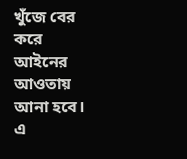খুঁজে বের করে আইনের আওতায় আনা হবে। এ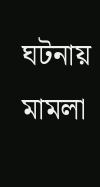ঘটনায় মামলা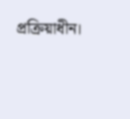প্রক্রিয়াধীন।